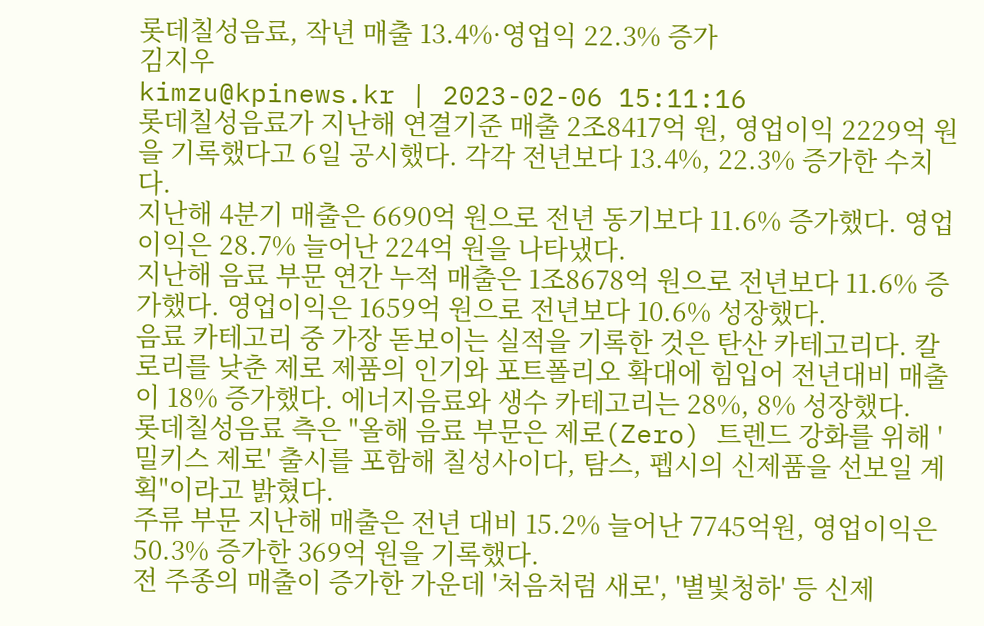롯데칠성음료, 작년 매출 13.4%·영업익 22.3% 증가
김지우
kimzu@kpinews.kr | 2023-02-06 15:11:16
롯데칠성음료가 지난해 연결기준 매출 2조8417억 원, 영업이익 2229억 원을 기록했다고 6일 공시했다. 각각 전년보다 13.4%, 22.3% 증가한 수치다.
지난해 4분기 매출은 6690억 원으로 전년 동기보다 11.6% 증가했다. 영업이익은 28.7% 늘어난 224억 원을 나타냈다.
지난해 음료 부문 연간 누적 매출은 1조8678억 원으로 전년보다 11.6% 증가했다. 영업이익은 1659억 원으로 전년보다 10.6% 성장했다.
음료 카테고리 중 가장 돋보이는 실적을 기록한 것은 탄산 카테고리다. 칼로리를 낮춘 제로 제품의 인기와 포트폴리오 확대에 힘입어 전년대비 매출이 18% 증가했다. 에너지음료와 생수 카테고리는 28%, 8% 성장했다.
롯데칠성음료 측은 "올해 음료 부문은 제로(Zero) 트렌드 강화를 위해 '밀키스 제로' 출시를 포함해 칠성사이다, 탐스, 펩시의 신제품을 선보일 계획"이라고 밝혔다.
주류 부문 지난해 매출은 전년 대비 15.2% 늘어난 7745억원, 영업이익은 50.3% 증가한 369억 원을 기록했다.
전 주종의 매출이 증가한 가운데 '처음처럼 새로', '별빛청하' 등 신제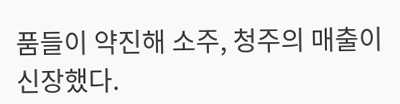품들이 약진해 소주, 청주의 매출이 신장했다.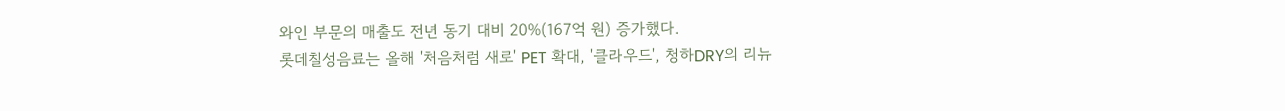와인 부문의 매출도 전년 동기 대비 20%(167억 원) 증가했다.
롯데칠성음료는 올해 '처음처럼 새로' PET 확대, '클라우드', 청하DRY의 리뉴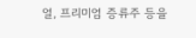얼, 프리미엄 증류주 등을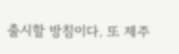출시할 방침이다. 또 제주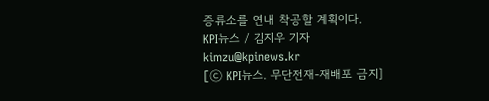증류소를 연내 착공할 계획이다.
KPI뉴스 / 김지우 기자 kimzu@kpinews.kr
[ⓒ KPI뉴스. 무단전재-재배포 금지]